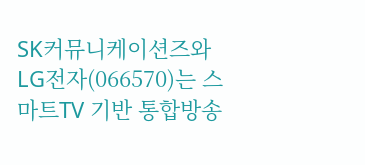SK커뮤니케이션즈와 LG전자(066570)는 스마트TV 기반 통합방송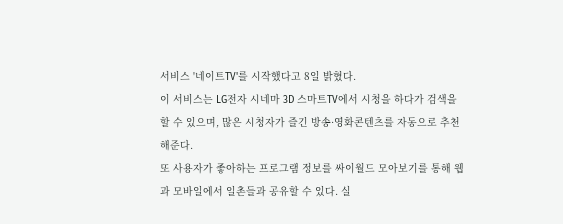서비스 '네이트TV'를 시작했다고 8일 밝혔다.
이 서비스는 LG전자 시네마 3D 스마트TV에서 시청을 하다가 검색을 할 수 있으며, 많은 시청자가 즐긴 방송·영화콘텐츠를 자동으로 추천해준다.
또 사용자가 좋아하는 프로그램 정보를 싸이월드 모아보기를 통해 웹과 모바일에서 일촌들과 공유할 수 있다. 실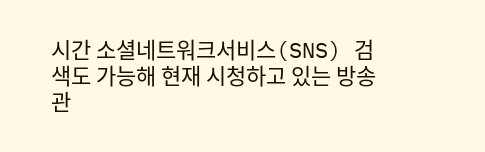시간 소셜네트워크서비스(SNS) 검색도 가능해 현재 시청하고 있는 방송 관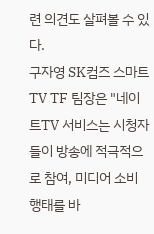련 의견도 살펴볼 수 있다.
구자영 SK컴즈 스마트TV TF 팀장은 "네이트TV 서비스는 시청자들이 방송에 적극적으로 참여, 미디어 소비 행태를 바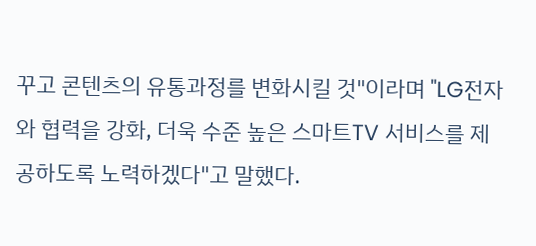꾸고 콘텐츠의 유통과정를 변화시킬 것"이라며 "LG전자와 협력을 강화, 더욱 수준 높은 스마트TV 서비스를 제공하도록 노력하겠다"고 말했다.